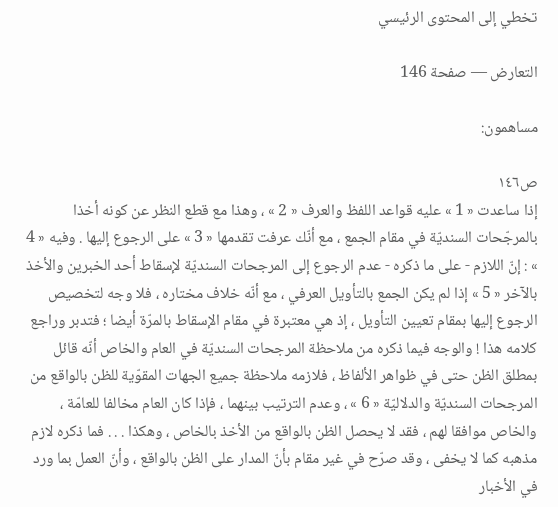تخطي إلى المحتوى الرئيسي

التعارض — صفحة 146

مساهمون:

ص١٤٦
إذا ساعدت « 1 » عليه قواعد اللفظ والعرف « 2 » ، وهذا مع قطع النظر عن كونه أخذا بالمرجّحات السنديّة في مقام الجمع ، مع أنّك عرفت تقدمها « 3 » على الرجوع إليها . وفيه « 4 » : إنّ اللازم - على ما ذكره - عدم الرجوع إلى المرجحات السنديّة لإسقاط أحد الخبرين والأخذ بالآخر « 5 » إذا لم يكن الجمع بالتأويل العرفي ، مع أنّه خلاف مختاره ، فلا وجه لتخصيص الرجوع إليها بمقام تعيين التأويل ، إذ هي معتبرة في مقام الإسقاط بالمرّة أيضا ؛ فتدبر وراجع كلامه هذا ! والوجه فيما ذكره من ملاحظة المرجحات السنديّة في العام والخاص أنّه قائل بمطلق الظن حتى في ظواهر الألفاظ ، فلازمه ملاحظة جميع الجهات المقوّية للظن بالواقع من المرجحات السنديّة والدلاليّة « 6 » ، وعدم الترتيب بينهما ، فإذا كان العام مخالفا للعامّة ، والخاص موافقا لهم ، فقد لا يحصل الظن بالواقع من الأخذ بالخاص ، وهكذا . . . فما ذكره لازم مذهبه كما لا يخفى ، وقد صرّح في غير مقام بأنّ المدار على الظن بالواقع ، وأنّ العمل بما ورد في الأخبار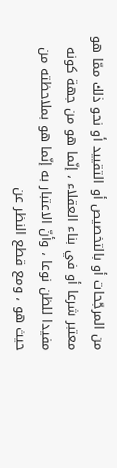من المرجّحات أو بالتخصيص أو التقييد أو نحو ذلك ممّا هو معتبر شرعا أو في بناء العقلاء ، إنّما هو من جهة كونه مفيدا للظن نوعا ، وأنّ الاعتبار به إنّما هو بملاحظته من حيث هو ، ومع قطع النظر عن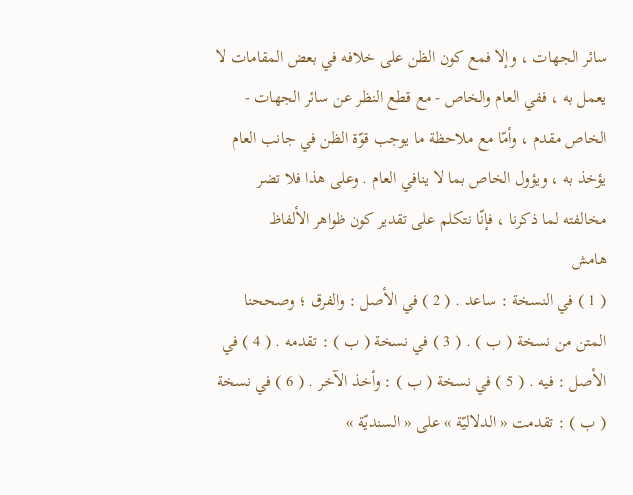سائر الجهات ، وإلا فمع كون الظن على خلافه في بعض المقامات لا يعمل به ، ففي العام والخاص - مع قطع النظر عن سائر الجهات - الخاص مقدم ، وأمّا مع ملاحظة ما يوجب قوّة الظن في جانب العام يؤخذ به ، ويؤول الخاص بما لا ينافي العام . وعلى هذا فلا تضر مخالفته لما ذكرنا ، فإنّا نتكلم على تقدير كون ظواهر الألفاظ
هامش
( 1 ) في النسخة : ساعد . ( 2 ) في الأصل : والفرق ؛ وصححنا المتن من نسخة ( ب ) . ( 3 ) في نسخة ( ب ) : تقدمه . ( 4 ) في الأصل : فيه . ( 5 ) في نسخة ( ب ) : وأخذ الآخر . ( 6 ) في نسخة ( ب ) : تقدمت « الدلاليّة » على « السنديّة »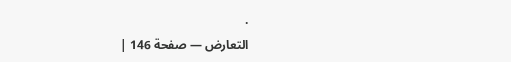.
التعارض — صفحة 146 |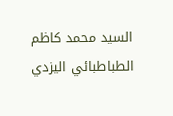السيد محمد كاظم الطباطبائي اليزدي